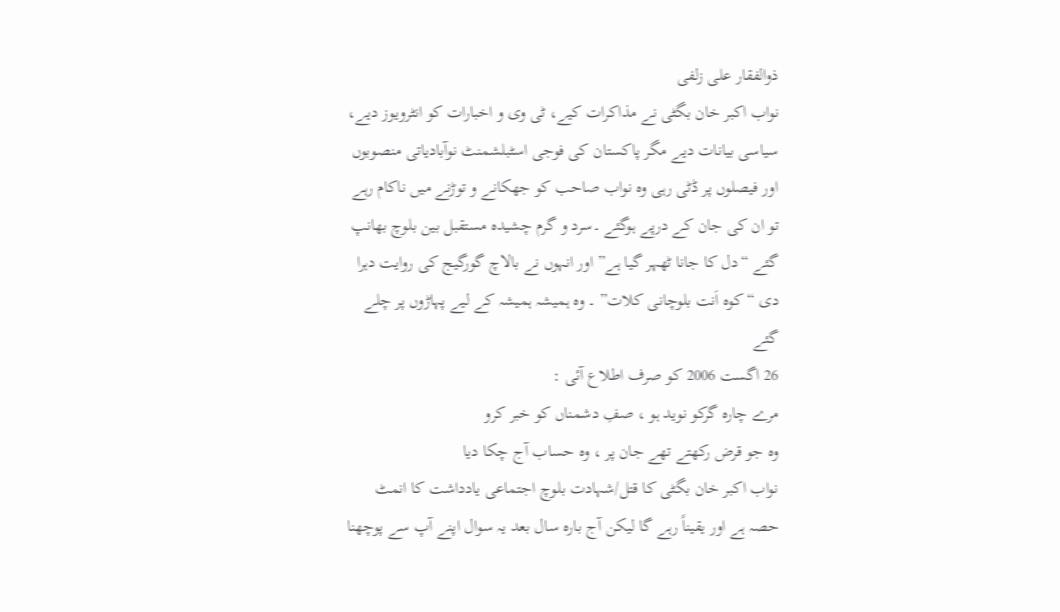ذوالفقار علی زلفی
نواب اکبر خان بگٹی نے مذاکرات کیے، ٹی وی و اخبارات کو انٹرویوز دیے، سیاسی بیانات دیے مگر پاکستان کی فوجی اسٹبلشمنٹ نوآبادیاتی منصوبوں اور فیصلوں پر ڈٹی رہی وہ نواب صاحب کو جھکانے و توڑنے میں ناکام رہے تو ان کی جان کے درپے ہوگئے ۔سرد و گرم چشیدہ مستقبل بین بلوچ بھانپ گئے “دل کا جانا ٹھہر گیا ہے” اور انہوں نے بالاچ گورگیج کی روایت دہرا دی “کوہ اَنت بلوچانی کلات” ۔ وہ ہمیشہ ہمیشہ کے لیے پہاڑوں پر چلے گئے
26 اگست 2006 کو صرف اطلاع آئی :
مرے چارہ گرکو نوید ہو ، صفِ دشمناں کو خبر کرو
وہ جو قرض رکھتے تھے جان پر ، وہ حساب آج چکا دیا
نواب اکبر خان بگٹی کا قتل/شہادت بلوچ اجتماعی یادداشت کا انمٹ حصہ ہے اور یقیناً رہے گا لیکن آج بارہ سال بعد یہ سوال اپنے آپ سے پوچھنا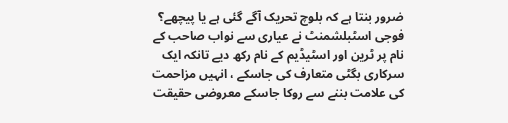ضرور بنتا ہے کہ بلوچ تحریک آگے گئی ہے یا پیچھے؟ فوجی اسٹبلشمنٹ نے عیاری سے نواب صاحب کے نام پر ٹرین اور اسٹیڈیم کے نام رکھ دیے تانکہ ایک سرکاری بگٹی متعارف کی جاسکے ، انہیں مزاحمت کی علامت بننے سے روکا جاسکے معروضی حقیقت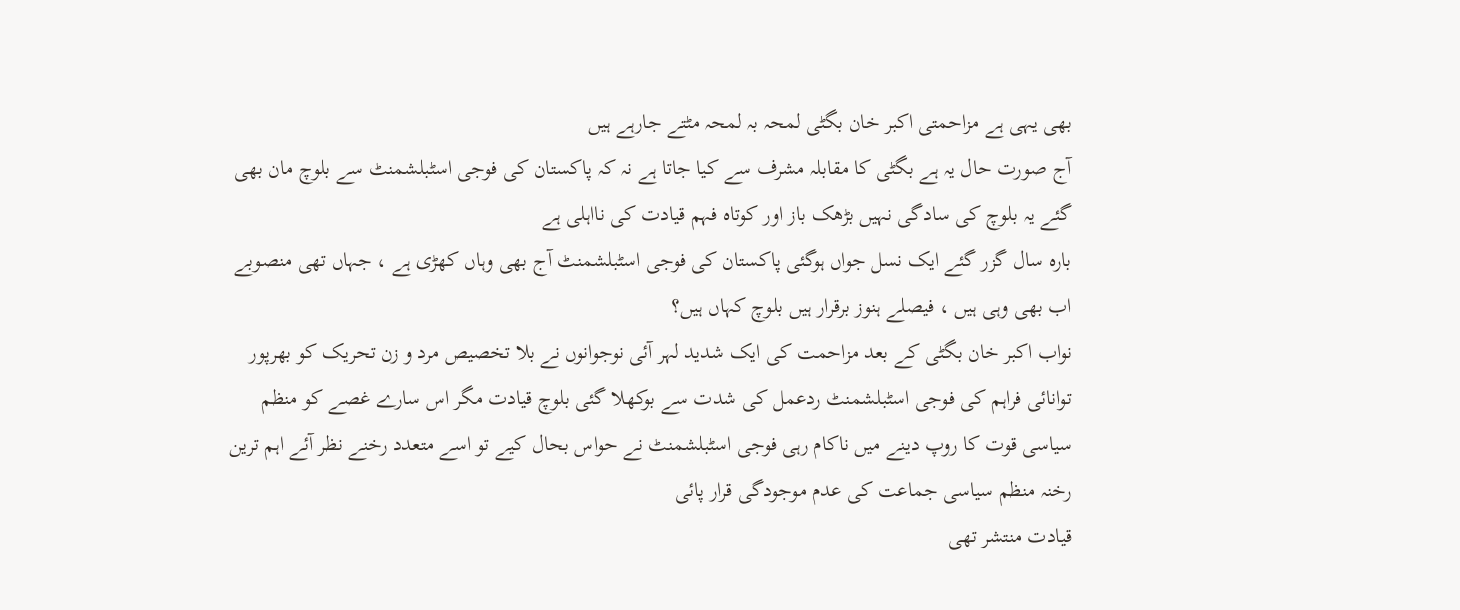بھی یہی ہے مزاحمتی اکبر خان بگٹی لمحہ بہ لمحہ مٹتے جارہے ہیں
آج صورت حال یہ ہے بگٹی کا مقابلہ مشرف سے کیا جاتا ہے نہ کہ پاکستان کی فوجی اسٹبلشمنٹ سے بلوچ مان بھی گئے یہ بلوچ کی سادگی نہیں بڑھک باز اور کوتاہ فہم قیادت کی نااہلی ہے
بارہ سال گزر گئے ایک نسل جواں ہوگئی پاکستان کی فوجی اسٹبلشمنٹ آج بھی وہاں کھڑی ہے ، جہاں تھی منصوبے اب بھی وہی ہیں ، فیصلے ہنوز برقرار ہیں بلوچ کہاں ہیں؟
نواب اکبر خان بگٹی کے بعد مزاحمت کی ایک شدید لہر آئی نوجوانوں نے بلا تخصیص مرد و زن تحریک کو بھرپور توانائی فراہم کی فوجی اسٹبلشمنٹ ردعمل کی شدت سے بوکھلا گئی بلوچ قیادت مگر اس سارے غصے کو منظم سیاسی قوت کا روپ دینے میں ناکام رہی فوجی اسٹبلشمنٹ نے حواس بحال کیے تو اسے متعدد رخنے نظر آئے اہم ترین رخنہ منظم سیاسی جماعت کی عدم موجودگی قرار پائی
قیادت منتشر تھی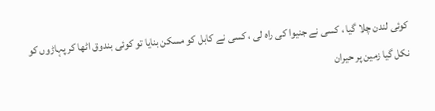کوئی لندن چلا گیا ، کسی نے جنیوا کی راہ لی ، کسی نے کابل کو مسکن بنایا تو کوئی بندوق اٹھا کر پہاڑوں کو نکل گیا زمین پر حیران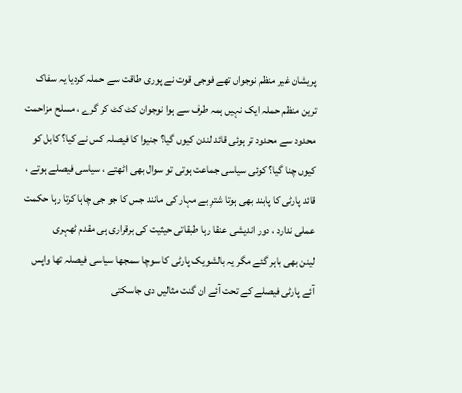پریشان غیر منظم نوجواں تھے فوجی قوت نے پوری طاقت سے حملہ کردیا یہ سفاک ترین منظم حملہ ایک نہیں ہمہ طرف سے ہوا نوجوان کٹ کٹ کر گرے ، مسلح مزاحمت محدود سے محدود تر ہوئی قائد لندن کیوں گیا؟ جنیوا کا فیصلہ کس نے کیا؟ کابل کو کیوں چنا گیا؟ کوئی سیاسی جماعت ہوتی تو سوال بھی اٹھتے ، سیاسی فیصلے ہوتے ، قائد پارٹی کا پابند بھی ہوتا شترِ بے مہار کی مانند جس کا جو جی چاہا کرتا رہا حکمت عملی ندارد ، دور اندیشی عنقا رہا طبقاتی حیثیت کی برقراری ہی مقدم ٹھہری
لینن بھی باہر گئے مگر یہ بالشویک پارٹی کا سوچا سمجھا سیاسی فیصلہ تھا واپس آئے پارٹی فیصلے کے تحت آئے ان گنت مثالیں دی جاسکتی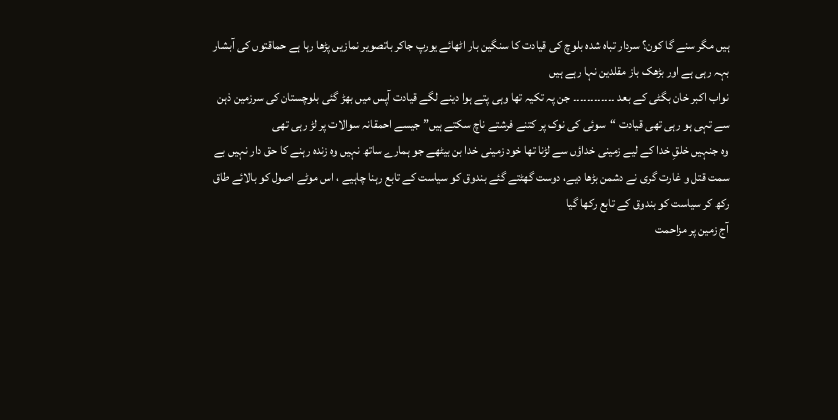ہیں مگر سنے گا کون؟ سردار تباہ شدہ بلوچ کی قیادت کا سنگین بار اٹھائے یورپ جاکر باتصویر نمازیں پڑھا رہا ہے حماقتوں کی آبشار بہہ رہی ہے اور بڑھک باز مقلدین نہا رہے ہیں
نواب اکبر خان بگٹی کے بعد ۔۔۔۔۔۔۔۔۔۔۔۔ جن پہ تکیہ تھا وہی پتے ہوا دینے لگے قیادت آپس میں بھڑ گئی بلوچستان کی سرزمین ذہن سے تہی ہو رہی تھی قیادت “سوئی کی نوک پر کتنے فرشتے ناچ سکتے ہیں” جیسے احمقانہ سوالات پر لڑ رہی تھی
وہ جنہیں خلقِ خدا کے لیے زمینی خداؤں سے لڑنا تھا خود زمینی خدا بن بیٹھے جو ہمارے ساتھ نہیں وہ زندہ رہنے کا حق دار نہیں بے سمت قتل و غارت گری نے دشمن بڑھا دیے، دوست گھٹتے گئے بندوق کو سیاست کے تابع رہنا چاہیے ، اس موٹے اصول کو بالائے طاق رکھ کر سیاست کو بندوق کے تابع رکھا گیا
آج زمین پر مزاحمت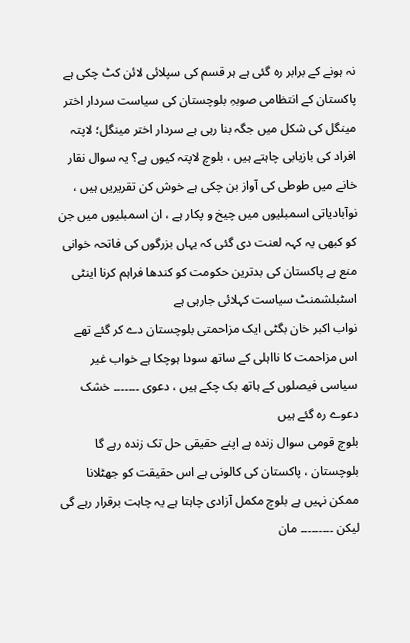نہ ہونے کے برابر رہ گئی ہے ہر قسم کی سپلائی لائن کٹ چکی ہے پاکستان کے انتظامی صوبہِ بلوچستان کی سیاست سردار اختر مینگل کی شکل میں جگہ بنا رہی ہے سردار اختر مینگل؛ لاپتہ افراد کی بازیابی چاہتے ہیں ، بلوچ لاپتہ کیوں ہے؟ یہ سوال نقار خانے میں طوطی کی آواز بن چکی ہے خوش کن تقریریں ہیں ، نوآبادیاتی اسمبلیوں میں چیخ و پکار ہے ، ان اسمبلیوں میں جن کو کبھی یہ کہہ لعنت دی گئی کہ یہاں بزرگوں کی فاتحہ خوانی منع ہے پاکستان کی بدترین حکومت کو کندھا فراہم کرنا اینٹی اسٹبلشمنٹ سیاست کہلائی جارہی ہے
نواب اکبر خان بگٹی ایک مزاحمتی بلوچستان دے کر گئے تھے اس مزاحمت کا نااہلی کے ساتھ سودا ہوچکا ہے خواب غیر سیاسی فیصلوں کے ہاتھ بک چکے ہیں ، دعوی ۔۔۔۔۔۔۔ خشک دعوے رہ گئے ہیں
بلوچ قومی سوال زندہ ہے اپنے حقیقی حل تک زندہ رہے گا بلوچستان ، پاکستان کی کالونی ہے اس حقیقت کو جھٹلانا ممکن نہیں ہے بلوچ مکمل آزادی چاہتا ہے یہ چاہت برقرار رہے گی لیکن ۔۔۔۔۔۔۔۔۔ مان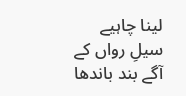لینا چاہیے سیلِ رواں کے آگے بند باندھا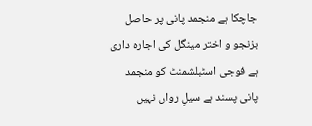جاچکا ہے منجمد پانی پر حاصل بزنجو و اختر مینگل کی اجارہ داری ہے فوجی اسٹبلشمنٹ کو منجمد پانی پسند ہے سیلِ رواں نہیں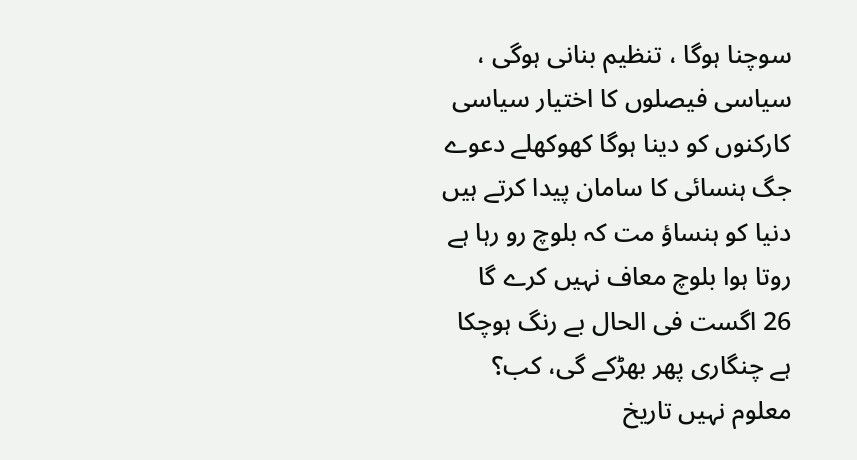سوچنا ہوگا ، تنظیم بنانی ہوگی ، سیاسی فیصلوں کا اختیار سیاسی کارکنوں کو دینا ہوگا کھوکھلے دعوے جگ ہنسائی کا سامان پیدا کرتے ہیں دنیا کو ہنساؤ مت کہ بلوچ رو رہا ہے روتا ہوا بلوچ معاف نہیں کرے گا
26 اگست فی الحال بے رنگ ہوچکا ہے چنگاری پھر بھڑکے گی، کب؟ معلوم نہیں تاریخ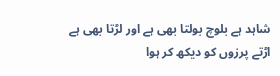شاہد ہے بلوچ بولتا بھی ہے اور لڑتا بھی ہے اڑتے پرزوں کو دیکھ کر ہوا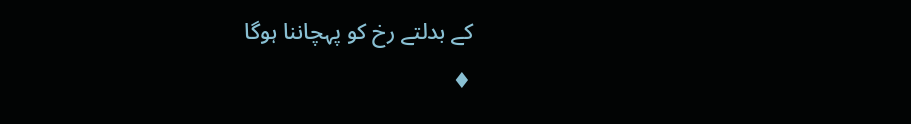کے بدلتے رخ کو پہچاننا ہوگا
♦